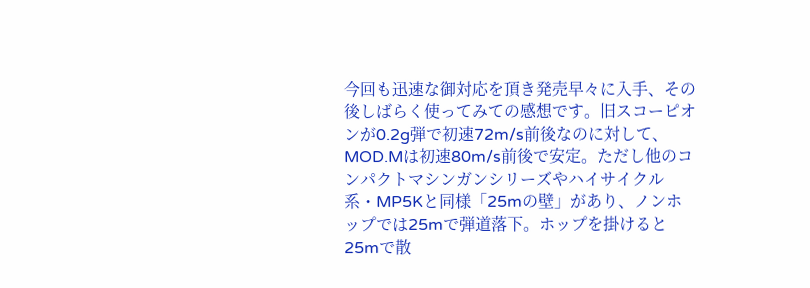今回も迅速な御対応を頂き発売早々に入手、その後しばらく使ってみての感想です。旧スコーピオンが0.2g弾で初速72m/s前後なのに対して、MOD.Mは初速80m/s前後で安定。ただし他のコンパクトマシンガンシリーズやハイサイクル系・MP5Kと同様「25mの壁」があり、ノンホップでは25mで弾道落下。ホップを掛けると25mで散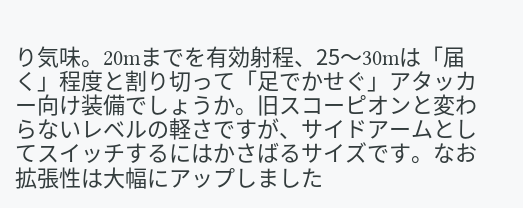り気味。20mまでを有効射程、25〜30mは「届く」程度と割り切って「足でかせぐ」アタッカー向け装備でしょうか。旧スコーピオンと変わらないレベルの軽さですが、サイドアームとしてスイッチするにはかさばるサイズです。なお拡張性は大幅にアップしました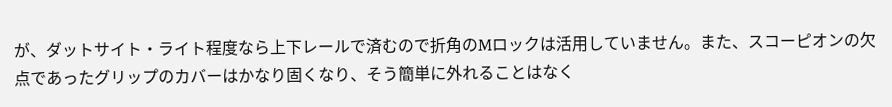が、ダットサイト・ライト程度なら上下レールで済むので折角のMロックは活用していません。また、スコーピオンの欠点であったグリップのカバーはかなり固くなり、そう簡単に外れることはなく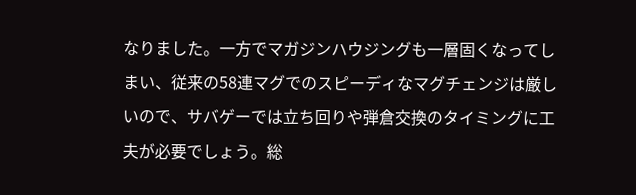なりました。一方でマガジンハウジングも一層固くなってしまい、従来の58連マグでのスピーディなマグチェンジは厳しいので、サバゲーでは立ち回りや弾倉交換のタイミングに工夫が必要でしょう。総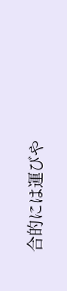合的には運びや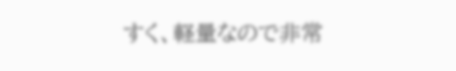すく、軽量なので非常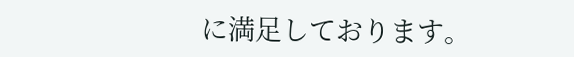に満足しております。